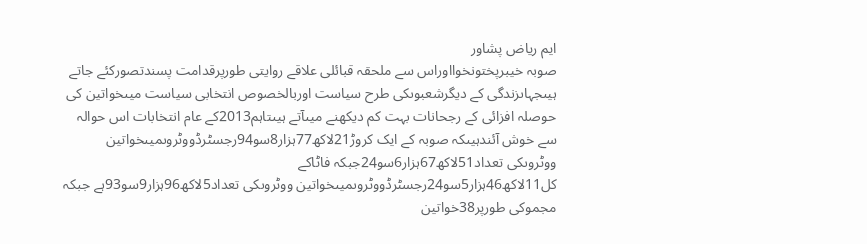ایم ریاض پشاور
صوبہ خیبرپختونخوااوراس سے ملحقہ قبائلی علاقے روایتی طورپرقدامت پسندتصورکئے جاتے ہیںجہاںزندگی کے دیگرشعبوںکی طرح سیاست اوربالخصوص انتخابی سیاست میںخواتین کی حوصلہ افزائی کے رجحانات بہت کم دیکھنے میںآتے ہیںتاہم2013کے عام انتخابات اس حوالہ سے خوش آئندہیںکہ صوبہ کے ایک کروڑ21لاکھ77ہزار8سو94رجسٹرڈووٹروںمیںخواتین ووٹروںکی تعداد51لاکھ67ہزار6سو24جبکہ فاٹاکے کل11لاکھ46ہزار5سو24رجسٹرڈووٹروںمیںخواتین ووٹروںکی تعداد5لاکھ96ہزار9سو93ہے جبکہ مجموکی طورپر38خواتین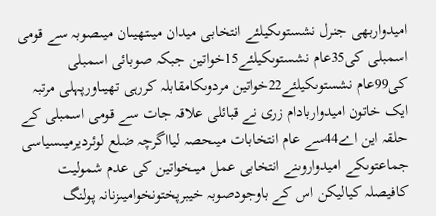امیدواربھی جنرل نشستوںکیلئے انتخابی میدان میںتھیںان میںصوبہ سے قومی اسمبلی کی35عام نشستوںکیلئے15خواتین جبکہ صوبائی اسمبلی کی99عام نشستوںکیلئے22خواتین مردوںکامقابلہ کررہی تھیںاورپہلی مرتبہ ایک خاتون امیدواربادام زری نے قبائلی علاقہ جات سے قومی اسمبلی کے حلقہ این اے44سے عام انتخابات میںحصہ لیااگرچہ ضلع لوئردیرمیںسیاسی جماعتوںکے امیدواروںنے انتخابی عمل میںخواتین کی عدم شمولیت کافیصلہ کیالیکن اس کے باوجودصوبہ خیبرپختونخوامیںزنانہ پولنگ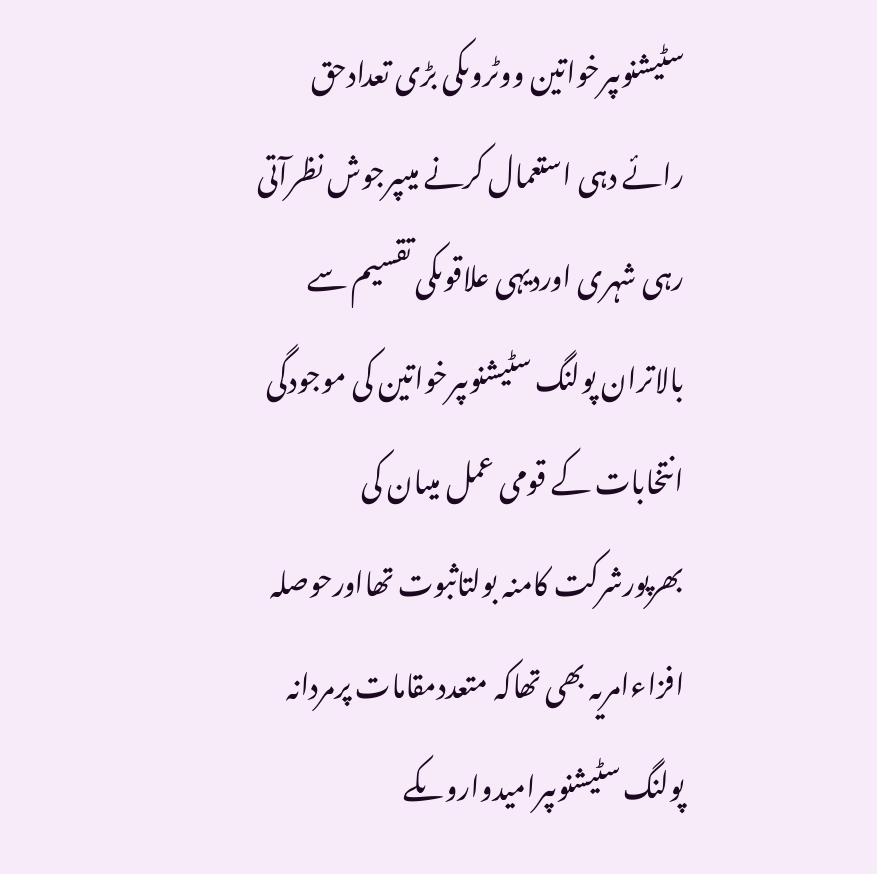سٹیشنوںپرخواتین ووٹروںکی بڑی تعدادحق رائے دہی استعمال کرنے میںپرجوش نظرآتی رہی شہری اوردیہی علاقوںکی تقسیم سے بالاتران پولنگ سٹیشنوںپرخواتین کی موجودگی انتخابات کے قومی عمل میںان کی بھرپورشرکت کامنہ بولتاثبوت تھااورحوصلہ افزاءامریہ بھی تھاکہ متعددمقامات پرمردانہ پولنگ سٹیشنوںپرامیدواروںکے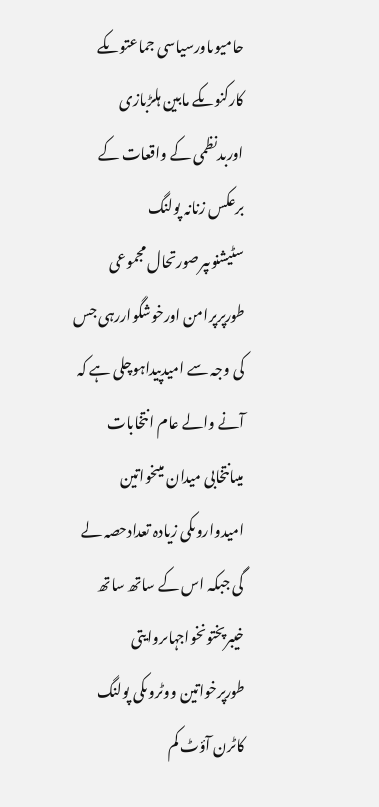حامیوںاورسیاسی جماعتوںکے کارکنوںکے مابین ہلڑبازی اوربدنظمی کے واقعات کے برعکس زنانہ پولنگ سٹیشنوںپرصورتحال مجموعی طورپرپرامن اورخوشگواررہی جس کی وجہ سے امیدپیداہوچلی ہے کہ آنے والے عام انتخابات میںانتخابی میدان میںخواتین امیدواروںکی زیادہ تعدادحصہ لے گی جبکہ اس کے ساتھ ساتھ خیبرپختونخواجہاںروایتی طورپرخواتین ووٹروںکی پولنگ کاٹرن آؤٹ کم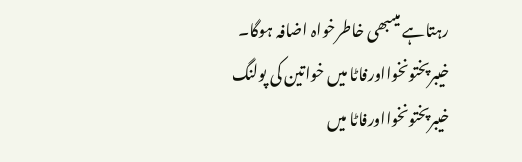رہتاہے میںبھی خاطرخواہ اضافہ ہوگا۔
خیبرپختونخوااورفاٹا میں خواتین کی پولنگ
خیبرپختونخوااورفاٹا میں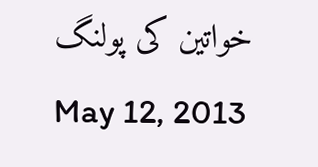خواتین کی پولنگ
May 12, 2013